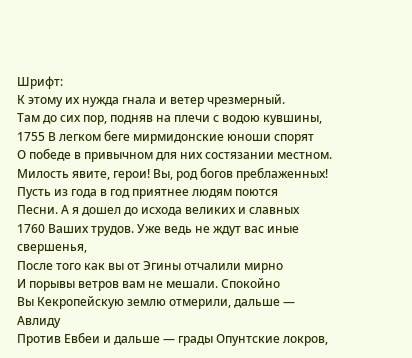Шрифт:
К этому их нужда гнала и ветер чрезмерный.
Там до сих пор, подняв на плечи с водою кувшины,
1755 В легком беге мирмидонские юноши спорят
О победе в привычном для них состязании местном.
Милость явите, герои! Вы, род богов преблаженных!
Пусть из года в год приятнее людям поются
Песни. А я дошел до исхода великих и славных
1760 Ваших трудов. Уже ведь не ждут вас иные свершенья,
После того как вы от Эгины отчалили мирно
И порывы ветров вам не мешали. Спокойно
Вы Кекропейскую землю отмерили, дальше — Авлиду
Против Евбеи и дальше — грады Опунтские локров,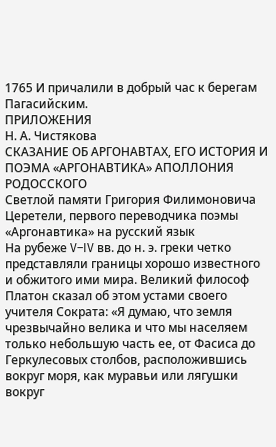1765 И причалили в добрый час к берегам Пагасийским.
ПРИЛОЖЕНИЯ
Н. А. Чистякова
СКАЗАНИЕ ОБ АРГОНАВТАХ, ЕГО ИСТОРИЯ И ПОЭМА «АРГОНАВТИКА» АПОЛЛОНИЯ РОДОССКОГО
Светлой памяти Григория Филимоновича Церетели, первого переводчика поэмы «Аргонавтика» на русский язык
На рубеже V–IV вв. до н. э. греки четко представляли границы хорошо известного и обжитого ими мира. Великий философ Платон сказал об этом устами своего учителя Сократа: «Я думаю, что земля чрезвычайно велика и что мы населяем только небольшую часть ее, от Фасиса до Геркулесовых столбов, расположившись вокруг моря, как муравьи или лягушки вокруг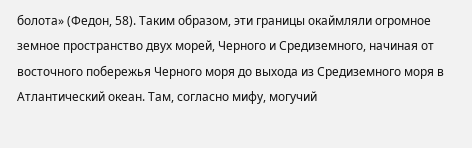болота» (Федон, 58). Таким образом, эти границы окаймляли огромное земное пространство двух морей, Черного и Средиземного, начиная от восточного побережья Черного моря до выхода из Средиземного моря в Атлантический океан. Там, согласно мифу, могучий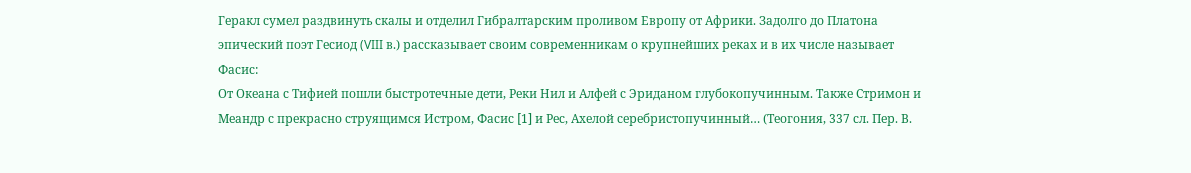Геракл сумел раздвинуть скалы и отделил Гибралтарским проливом Европу от Африки. Задолго до Платона эпический поэт Гесиод (VIII в.) рассказывает своим современникам о крупнейших реках и в их числе называет Фасис:
От Океана с Тифией пошли быстротечные дети, Реки Нил и Алфей с Эриданом глубокопучинным. Также Стримон и Меандр с прекрасно струящимся Истром, Фасис [1] и Рес, Ахелой серебристопучинный… (Теогония, 337 сл. Пер. В.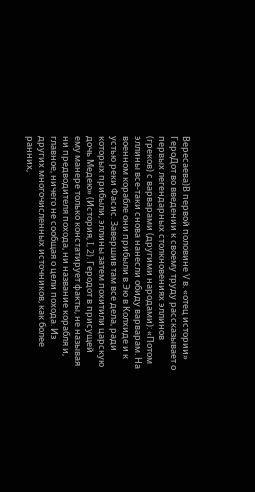Вересаева)В первой половине V в. «отец истории» ГероДот во введении к своему труду рассказывает о первых легендарных столкновениях эллинов (греков) с варварами (другими народами): «Потом эллины все-таки снова нанесли обиду варварам. На военном корабле они прибыли в Эю в Колхиде и к устью реки Фасис. Завершив там все дела, ради которых прибыли, эллины затем похитили царскую дочь Медею» (История, I, 2). Геродот в присущей ему манере только констатирует факты, не называя ни предводителя похода, ни название корабля и, главное, ничего не сообщая о цели похода. Из других многочисленных источников, как более ранних,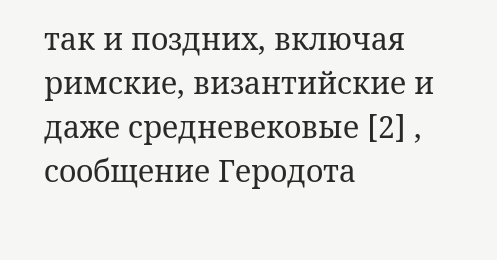так и поздних, включая римские, византийские и даже средневековые [2] , сообщение Геродота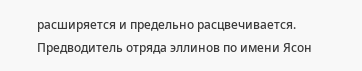расширяется и предельно расцвечивается. Предводитель отряда эллинов по имени Ясон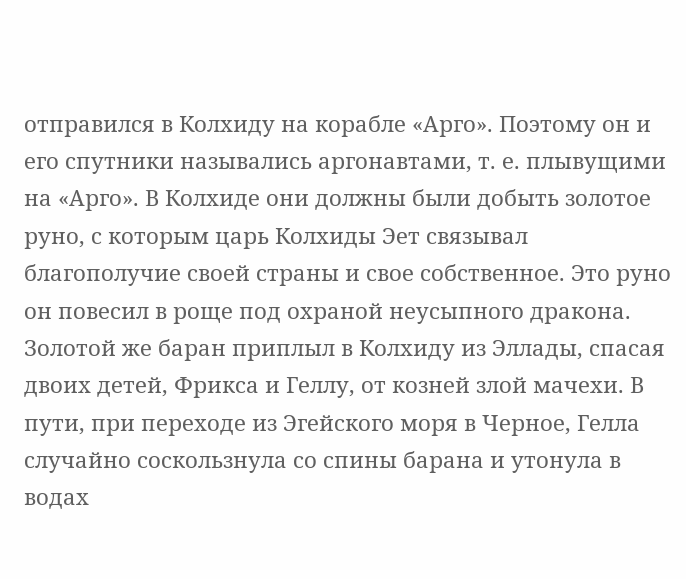отправился в Колхиду на корабле «Арго». Поэтому он и его спутники назывались аргонавтами, т. е. плывущими на «Арго». В Колхиде они должны были добыть золотое руно, с которым царь Колхиды Эет связывал благополучие своей страны и свое собственное. Это руно он повесил в роще под охраной неусыпного дракона. Золотой же баран приплыл в Колхиду из Эллады, спасая двоих детей, Фрикса и Геллу, от козней злой мачехи. В пути, при переходе из Эгейского моря в Черное, Гелла случайно соскользнула со спины барана и утонула в водах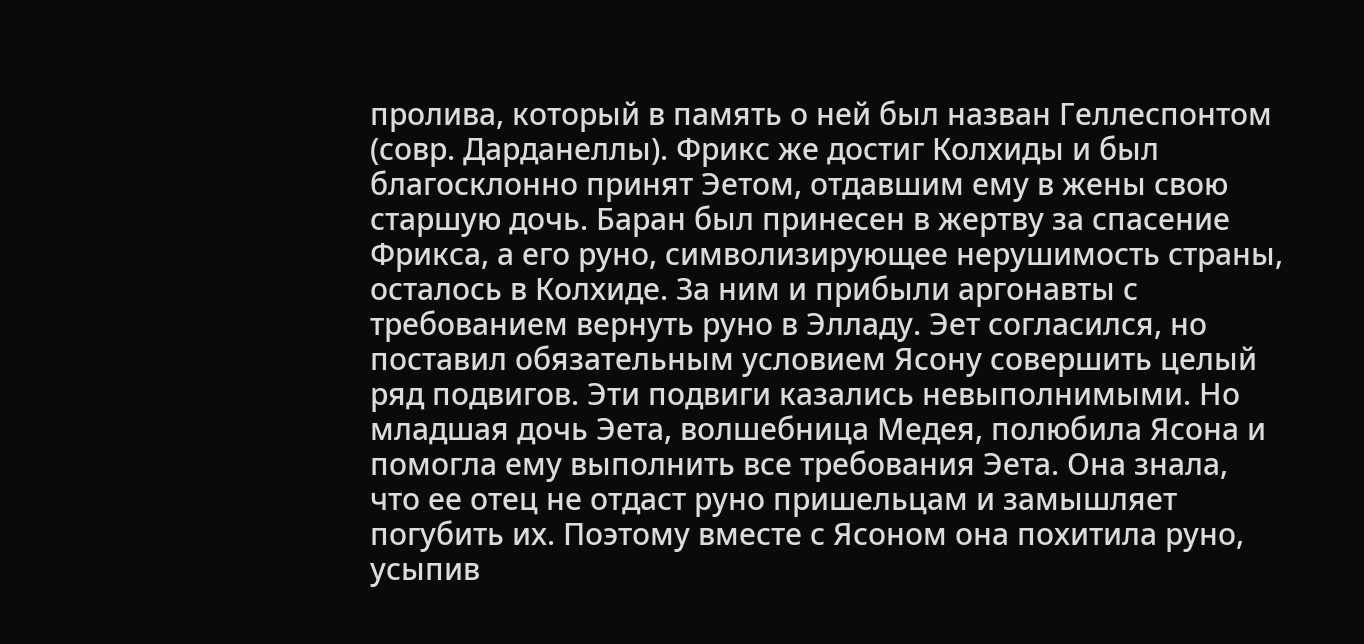пролива, который в память о ней был назван Геллеспонтом (совр. Дарданеллы). Фрикс же достиг Колхиды и был благосклонно принят Эетом, отдавшим ему в жены свою старшую дочь. Баран был принесен в жертву за спасение Фрикса, а его руно, символизирующее нерушимость страны, осталось в Колхиде. За ним и прибыли аргонавты с требованием вернуть руно в Элладу. Эет согласился, но поставил обязательным условием Ясону совершить целый ряд подвигов. Эти подвиги казались невыполнимыми. Но младшая дочь Эета, волшебница Медея, полюбила Ясона и помогла ему выполнить все требования Эета. Она знала, что ее отец не отдаст руно пришельцам и замышляет погубить их. Поэтому вместе с Ясоном она похитила руно, усыпив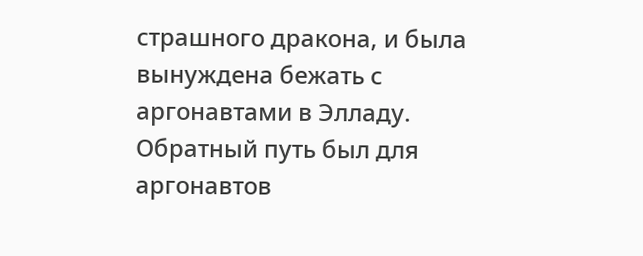страшного дракона, и была вынуждена бежать с аргонавтами в Элладу. Обратный путь был для аргонавтов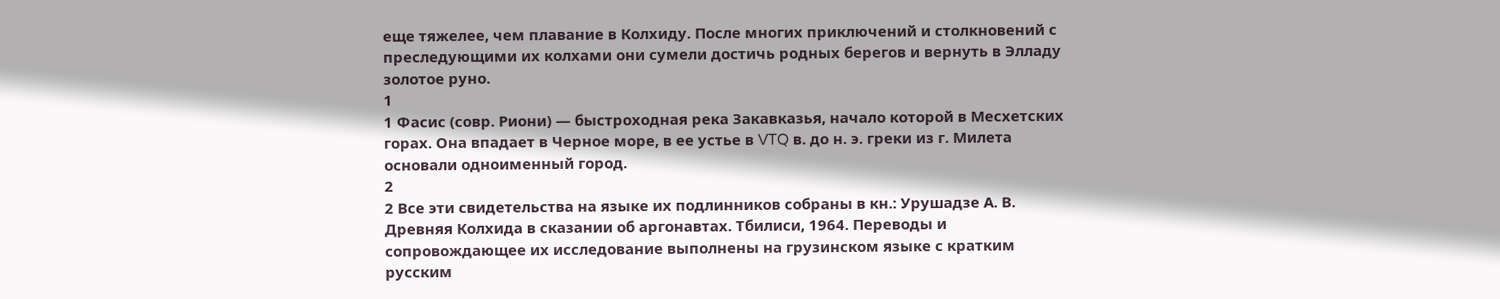еще тяжелее, чем плавание в Колхиду. После многих приключений и столкновений с преследующими их колхами они сумели достичь родных берегов и вернуть в Элладу золотое руно.
1
1 Фасис (совр. Риони) — быстроходная река Закавказья, начало которой в Месхетских горах. Она впадает в Черное море, в ее устье в VTQ в. до н. э. греки из г. Милета основали одноименный город.
2
2 Все эти свидетельства на языке их подлинников собраны в кн.: Урушадзе А. В. Древняя Колхида в сказании об аргонавтах. Тбилиси, 1964. Переводы и сопровождающее их исследование выполнены на грузинском языке с кратким русским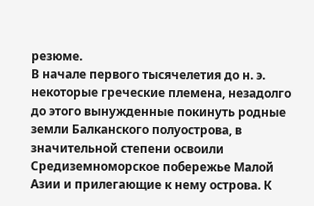резюме.
В начале первого тысячелетия до н. э. некоторые греческие племена, незадолго до этого вынужденные покинуть родные земли Балканского полуострова, в значительной степени освоили Средиземноморское побережье Малой Азии и прилегающие к нему острова. К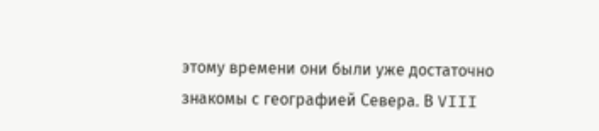этому времени они были уже достаточно знакомы с географией Севера. В VIII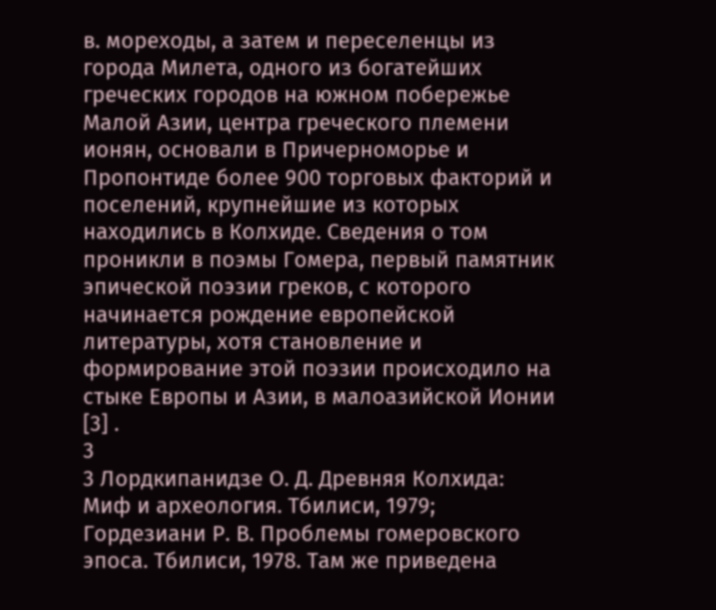в. мореходы, а затем и переселенцы из города Милета, одного из богатейших греческих городов на южном побережье Малой Азии, центра греческого племени ионян, основали в Причерноморье и Пропонтиде более 900 торговых факторий и поселений, крупнейшие из которых находились в Колхиде. Сведения о том проникли в поэмы Гомера, первый памятник эпической поэзии греков, с которого начинается рождение европейской литературы, хотя становление и формирование этой поэзии происходило на стыке Европы и Азии, в малоазийской Ионии [3] .
3
3 Лордкипанидзе О. Д. Древняя Колхида: Миф и археология. Тбилиси, 1979; Гордезиани Р. В. Проблемы гомеровского эпоса. Тбилиси, 1978. Там же приведена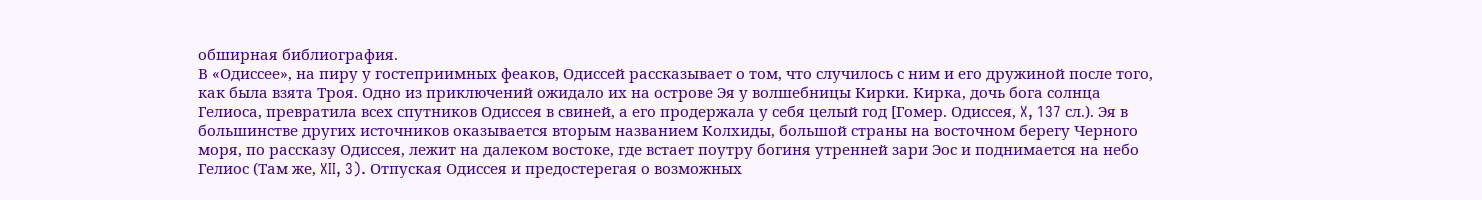обширная библиография.
В «Одиссее», на пиру у гостеприимных феаков, Одиссей рассказывает о том, что случилось с ним и его дружиной после того, как была взята Троя. Одно из приключений ожидало их на острове Эя у волшебницы Кирки. Кирка, дочь бога солнца Гелиоса, превратила всех спутников Одиссея в свиней, а его продержала у себя целый год [Гомер. Одиссея, X, 137 сл.). Эя в большинстве других источников оказывается вторым названием Колхиды, большой страны на восточном берегу Черного моря, по рассказу Одиссея, лежит на далеком востоке, где встает поутру богиня утренней зари Эос и поднимается на небо Гелиос (Там же, XII, 3). Отпуская Одиссея и предостерегая о возможных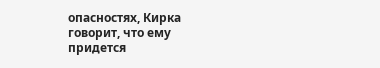опасностях, Кирка говорит, что ему придется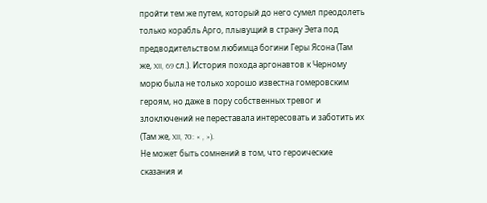пройти тем же путем, который до него сумел преодолеть только корабль Арго, плывущий в страну Эета под предводительством любимца богини Геры Ясона (Там же, XII, 69 сл.). История похода аргонавтов к Черному морю была не только хорошо известна гомеровским героям, но даже в пору собственных тревог и злоключений не переставала интересовать и заботить их (Там же, XII, 70: « , »).
Не может быть сомнений в том, что героические сказания и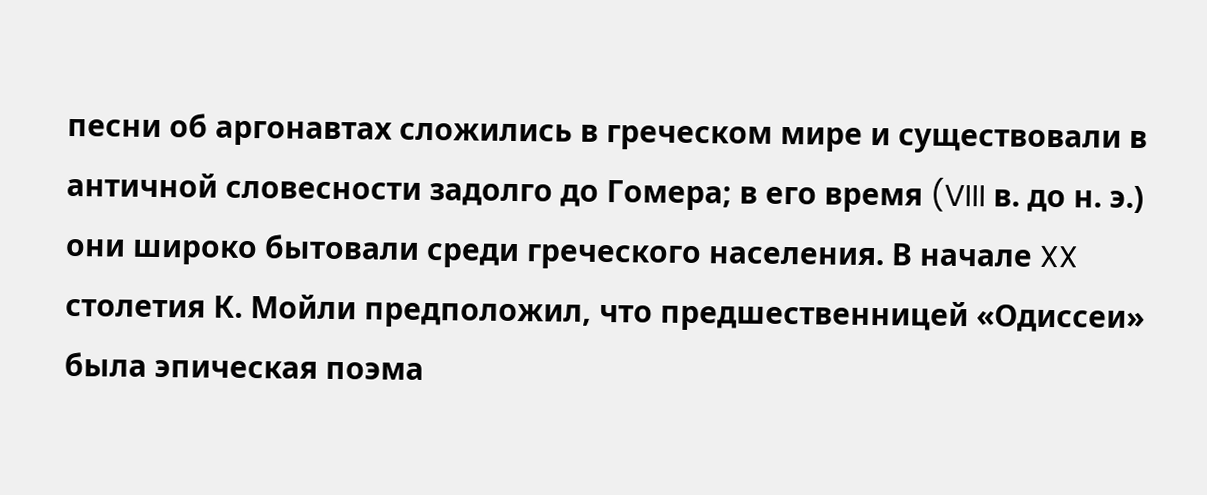песни об аргонавтах сложились в греческом мире и существовали в античной словесности задолго до Гомера; в его время (VIII в. до н. э.) они широко бытовали среди греческого населения. В начале XX столетия К. Мойли предположил, что предшественницей «Одиссеи» была эпическая поэма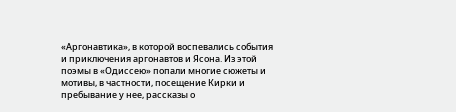«Аргонавтика», в которой воспевались события и приключения аргонавтов и Ясона. Из этой поэмы в «Одиссею» попали многие сюжеты и мотивы, в частности, посещение Кирки и пребывание у нее, рассказы о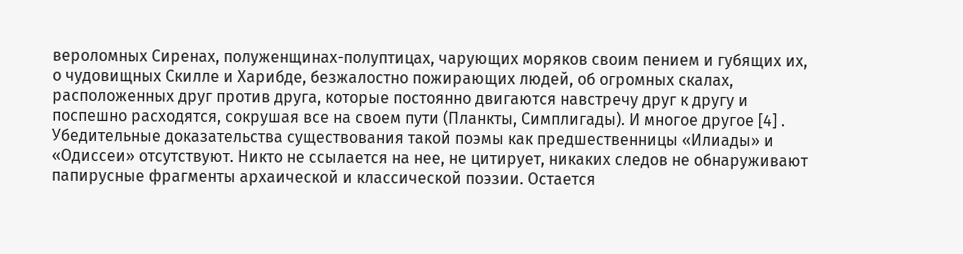вероломных Сиренах, полуженщинах-полуптицах, чарующих моряков своим пением и губящих их, о чудовищных Скилле и Харибде, безжалостно пожирающих людей, об огромных скалах, расположенных друг против друга, которые постоянно двигаются навстречу друг к другу и поспешно расходятся, сокрушая все на своем пути (Планкты, Симплигады). И многое другое [4] . Убедительные доказательства существования такой поэмы как предшественницы «Илиады» и «Одиссеи» отсутствуют. Никто не ссылается на нее, не цитирует, никаких следов не обнаруживают папирусные фрагменты архаической и классической поэзии. Остается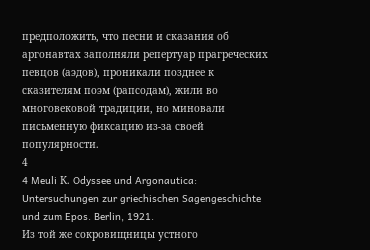предположить, что песни и сказания об аргонавтах заполняли репертуар прагреческих певцов (аэдов), проникали позднее к сказителям поэм (рапсодам), жили во многовековой традиции, но миновали письменную фиксацию из-за своей популярности.
4
4 Meuli К. Odyssee und Argonautica: Untersuchungen zur griechischen Sagengeschichte und zum Epos. Berlin, 1921.
Из той же сокровищницы устного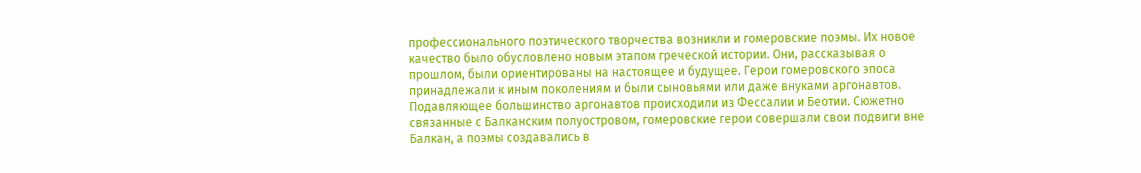профессионального поэтического творчества возникли и гомеровские поэмы. Их новое качество было обусловлено новым этапом греческой истории. Они, рассказывая о прошлом, были ориентированы на настоящее и будущее. Герои гомеровского эпоса принадлежали к иным поколениям и были сыновьями или даже внуками аргонавтов. Подавляющее большинство аргонавтов происходили из Фессалии и Беотии. Сюжетно связанные с Балканским полуостровом, гомеровские герои совершали свои подвиги вне Балкан, а поэмы создавались в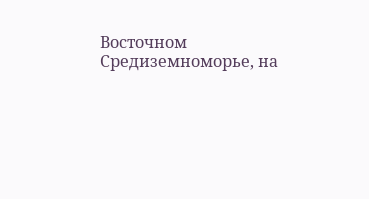Восточном Средиземноморье, на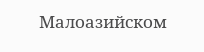Малоазийском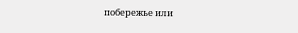побережье или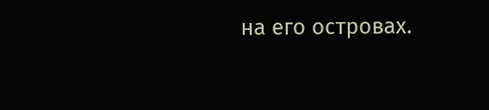на его островах.